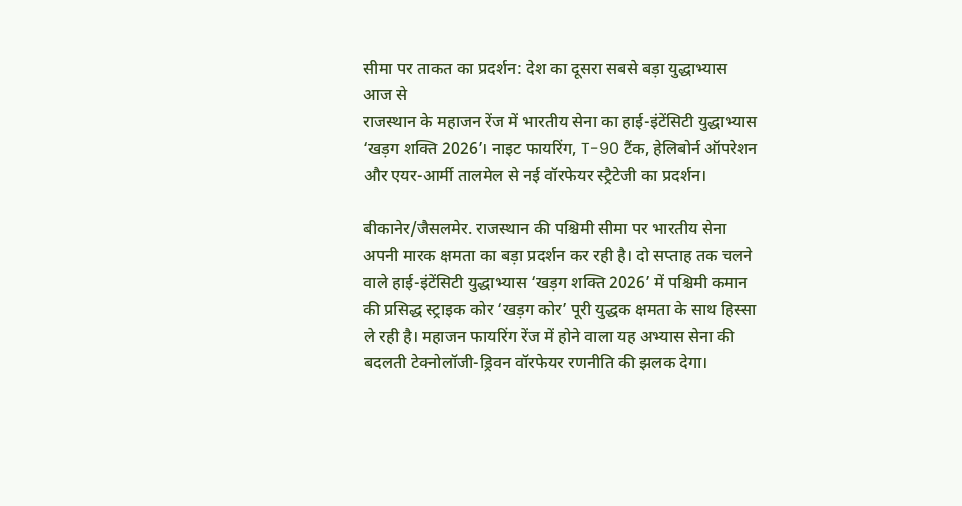सीमा पर ताकत का प्रदर्शन: देश का दूसरा सबसे बड़ा युद्धाभ्यास आज से
राजस्थान के महाजन रेंज में भारतीय सेना का हाई-इंटेंसिटी युद्धाभ्यास ‘खड़ग शक्ति 2026’। नाइट फायरिंग, T-90 टैंक, हेलिबोर्न ऑपरेशन और एयर-आर्मी तालमेल से नई वॉरफेयर स्ट्रैटेजी का प्रदर्शन।

बीकानेर/जैसलमेर. राजस्थान की पश्चिमी सीमा पर भारतीय सेना अपनी मारक क्षमता का बड़ा प्रदर्शन कर रही है। दो सप्ताह तक चलने वाले हाई-इंटेंसिटी युद्धाभ्यास ‘खड़ग शक्ति 2026’ में पश्चिमी कमान की प्रसिद्ध स्ट्राइक कोर ‘खड़ग कोर’ पूरी युद्धक क्षमता के साथ हिस्सा ले रही है। महाजन फायरिंग रेंज में होने वाला यह अभ्यास सेना की बदलती टेक्नोलॉजी-ड्रिवन वॉरफेयर रणनीति की झलक देगा।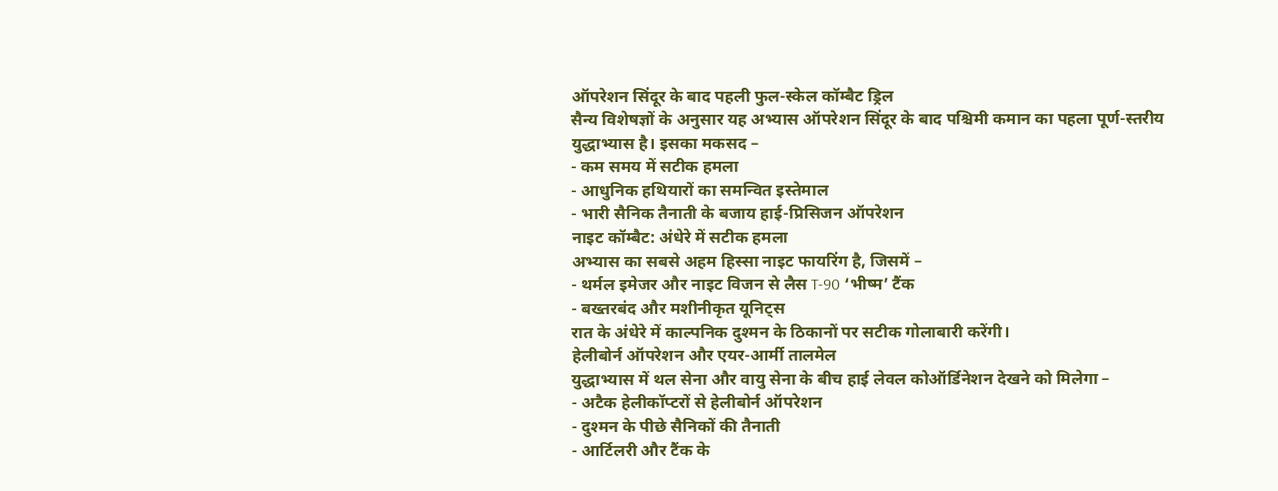ऑपरेशन सिंदूर के बाद पहली फुल-स्केल कॉम्बैट ड्रिल
सैन्य विशेषज्ञों के अनुसार यह अभ्यास ऑपरेशन सिंदूर के बाद पश्चिमी कमान का पहला पूर्ण-स्तरीय युद्धाभ्यास है। इसका मकसद –
- कम समय में सटीक हमला
- आधुनिक हथियारों का समन्वित इस्तेमाल
- भारी सैनिक तैनाती के बजाय हाई-प्रिसिजन ऑपरेशन
नाइट कॉम्बैट: अंधेरे में सटीक हमला
अभ्यास का सबसे अहम हिस्सा नाइट फायरिंग है, जिसमें –
- थर्मल इमेजर और नाइट विजन से लैस T-90 ‘भीष्म’ टैंक
- बख्तरबंद और मशीनीकृत यूनिट्स
रात के अंधेरे में काल्पनिक दुश्मन के ठिकानों पर सटीक गोलाबारी करेंगी।
हेलीबोर्न ऑपरेशन और एयर-आर्मी तालमेल
युद्धाभ्यास में थल सेना और वायु सेना के बीच हाई लेवल कोऑर्डिनेशन देखने को मिलेगा –
- अटैक हेलीकॉप्टरों से हेलीबोर्न ऑपरेशन
- दुश्मन के पीछे सैनिकों की तैनाती
- आर्टिलरी और टैंक के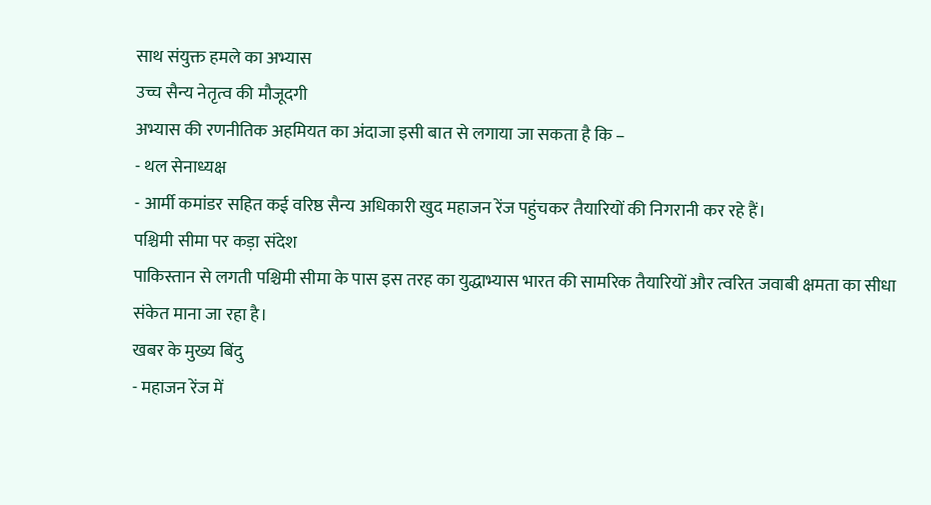साथ संयुक्त हमले का अभ्यास
उच्च सैन्य नेतृत्व की मौजूदगी
अभ्यास की रणनीतिक अहमियत का अंदाजा इसी बात से लगाया जा सकता है कि –
- थल सेनाध्यक्ष
- आर्मी कमांडर सहित कई वरिष्ठ सैन्य अधिकारी खुद महाजन रेंज पहुंचकर तैयारियों की निगरानी कर रहे हैं।
पश्चिमी सीमा पर कड़ा संदेश
पाकिस्तान से लगती पश्चिमी सीमा के पास इस तरह का युद्धाभ्यास भारत की सामरिक तैयारियों और त्वरित जवाबी क्षमता का सीधा संकेत माना जा रहा है।
खबर के मुख्य बिंदु
- महाजन रेंज में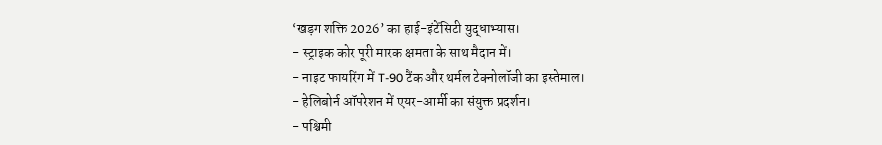‘खड़ग शक्ति 2026’ का हाई-इंटेंसिटी युद्धाभ्यास।
- स्ट्राइक कोर पूरी मारक क्षमता के साथ मैदान में।
- नाइट फायरिंग में T-90 टैंक और थर्मल टेक्नोलॉजी का इस्तेमाल।
- हेलिबोर्न ऑपरेशन में एयर-आर्मी का संयुक्त प्रदर्शन।
- पश्चिमी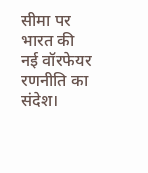सीमा पर भारत की नई वॉरफेयर रणनीति का संदेश।